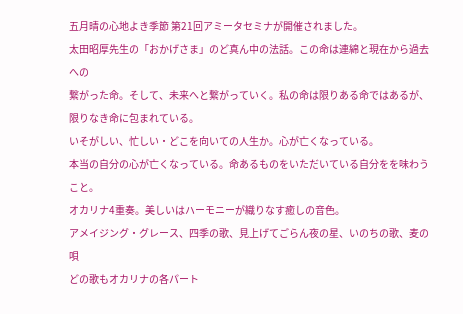五月晴の心地よき季節 第21回アミータセミナが開催されました。
太田昭厚先生の「おかげさま」のど真ん中の法話。この命は連綿と現在から過去への
繋がった命。そして、未来へと繋がっていく。私の命は限りある命ではあるが、限りなき命に包まれている。
いそがしい、忙しい・どこを向いての人生か。心が亡くなっている。
本当の自分の心が亡くなっている。命あるものをいただいている自分をを味わうこと。
オカリナ4重奏。美しいはハーモニーが織りなす癒しの音色。
アメイジング・グレース、四季の歌、見上げてごらん夜の星、いのちの歌、麦の唄
どの歌もオカリナの各パート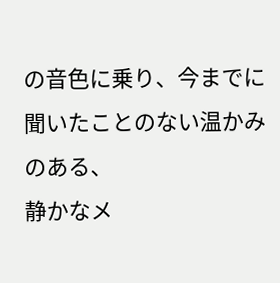の音色に乗り、今までに聞いたことのない温かみのある、
静かなメ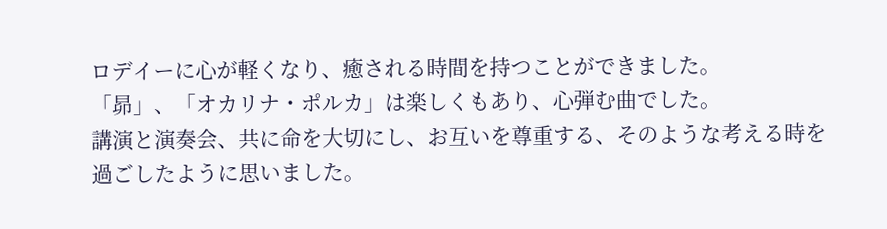ロデイーに心が軽くなり、癒される時間を持つことができました。
「昴」、「オカリナ・ポルカ」は楽しくもあり、心弾む曲でした。
講演と演奏会、共に命を大切にし、お互いを尊重する、そのような考える時を過ごしたように思いました。